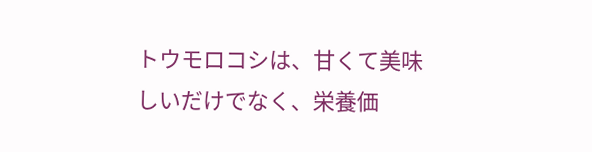トウモロコシは、甘くて美味しいだけでなく、栄養価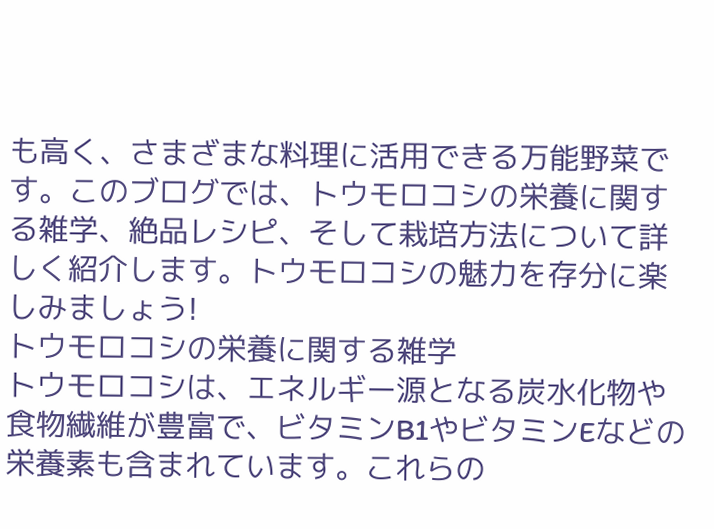も高く、さまざまな料理に活用できる万能野菜です。このブログでは、トウモロコシの栄養に関する雑学、絶品レシピ、そして栽培方法について詳しく紹介します。トウモロコシの魅力を存分に楽しみましょう!
トウモロコシの栄養に関する雑学
トウモロコシは、エネルギー源となる炭水化物や食物繊維が豊富で、ビタミンB1やビタミンEなどの栄養素も含まれています。これらの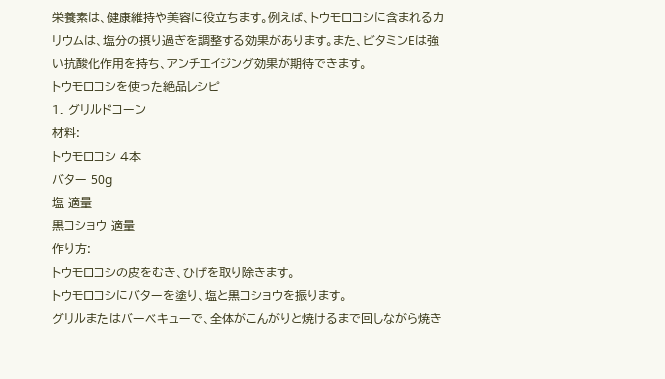栄養素は、健康維持や美容に役立ちます。例えば、トウモロコシに含まれるカリウムは、塩分の摂り過ぎを調整する効果があります。また、ビタミンEは強い抗酸化作用を持ち、アンチエイジング効果が期待できます。
トウモロコシを使った絶品レシピ
1. グリルドコーン
材料:
トウモロコシ 4本
バター 50g
塩 適量
黒コショウ 適量
作り方:
トウモロコシの皮をむき、ひげを取り除きます。
トウモロコシにバターを塗り、塩と黒コショウを振ります。
グリルまたはバーベキューで、全体がこんがりと焼けるまで回しながら焼き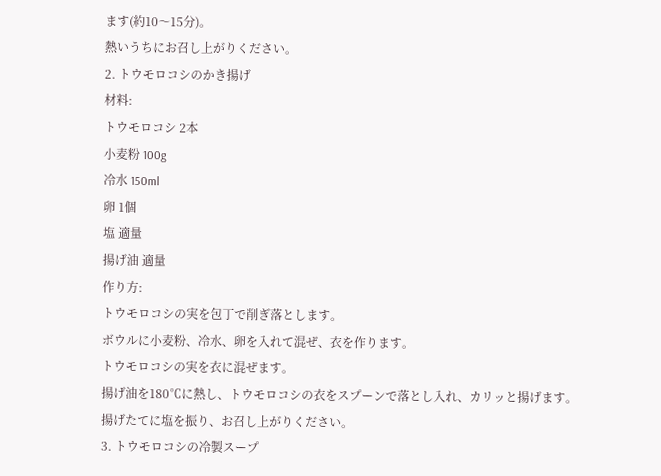ます(約10〜15分)。
熱いうちにお召し上がりください。
2. トウモロコシのかき揚げ
材料:
トウモロコシ 2本
小麦粉 100g
冷水 150ml
卵 1個
塩 適量
揚げ油 適量
作り方:
トウモロコシの実を包丁で削ぎ落とします。
ボウルに小麦粉、冷水、卵を入れて混ぜ、衣を作ります。
トウモロコシの実を衣に混ぜます。
揚げ油を180℃に熱し、トウモロコシの衣をスプーンで落とし入れ、カリッと揚げます。
揚げたてに塩を振り、お召し上がりください。
3. トウモロコシの冷製スープ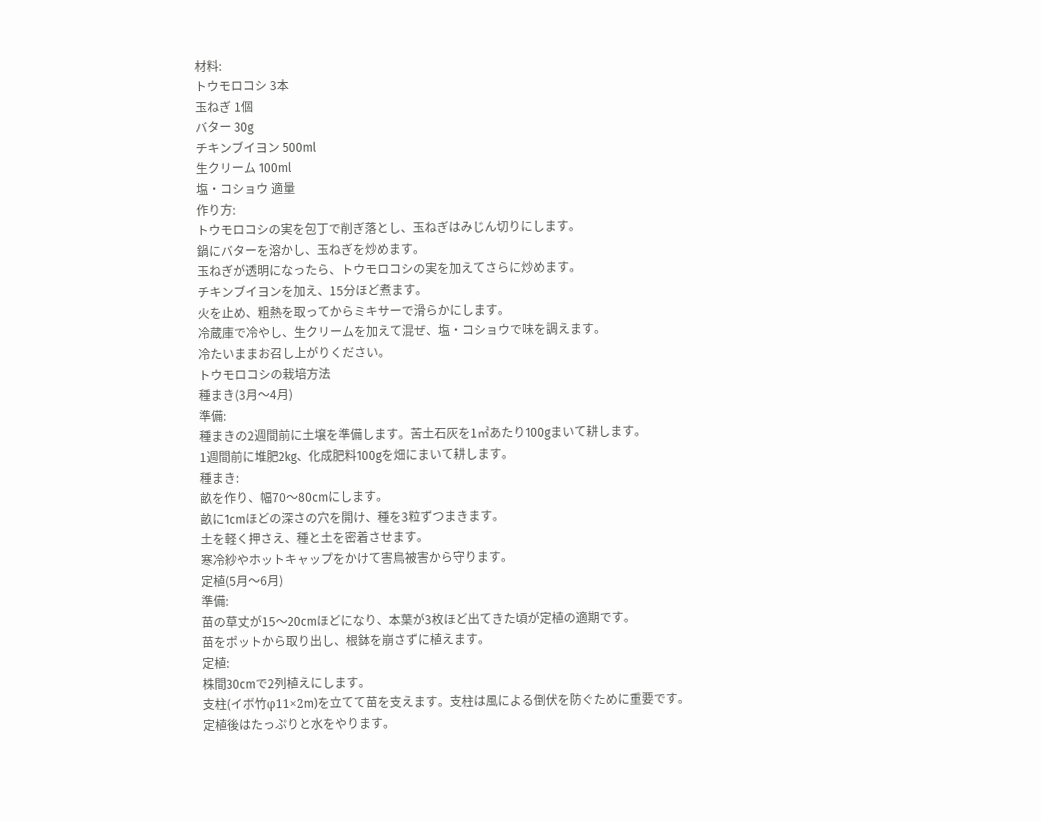材料:
トウモロコシ 3本
玉ねぎ 1個
バター 30g
チキンブイヨン 500ml
生クリーム 100ml
塩・コショウ 適量
作り方:
トウモロコシの実を包丁で削ぎ落とし、玉ねぎはみじん切りにします。
鍋にバターを溶かし、玉ねぎを炒めます。
玉ねぎが透明になったら、トウモロコシの実を加えてさらに炒めます。
チキンブイヨンを加え、15分ほど煮ます。
火を止め、粗熱を取ってからミキサーで滑らかにします。
冷蔵庫で冷やし、生クリームを加えて混ぜ、塩・コショウで味を調えます。
冷たいままお召し上がりください。
トウモロコシの栽培方法
種まき(3月〜4月)
準備:
種まきの2週間前に土壌を準備します。苦土石灰を1㎡あたり100gまいて耕します。
1週間前に堆肥2kg、化成肥料100gを畑にまいて耕します。
種まき:
畝を作り、幅70〜80cmにします。
畝に1cmほどの深さの穴を開け、種を3粒ずつまきます。
土を軽く押さえ、種と土を密着させます。
寒冷紗やホットキャップをかけて害鳥被害から守ります。
定植(5月〜6月)
準備:
苗の草丈が15〜20cmほどになり、本葉が3枚ほど出てきた頃が定植の適期です。
苗をポットから取り出し、根鉢を崩さずに植えます。
定植:
株間30cmで2列植えにします。
支柱(イボ竹φ11×2m)を立てて苗を支えます。支柱は風による倒伏を防ぐために重要です。
定植後はたっぷりと水をやります。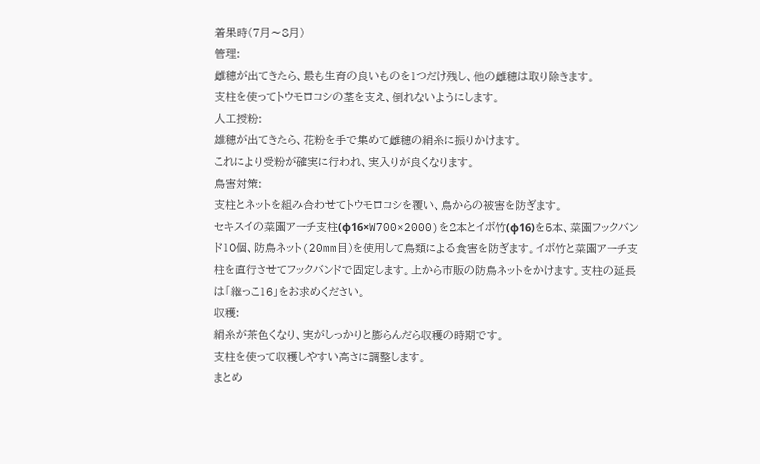着果時(7月〜8月)
管理:
雌穂が出てきたら、最も生育の良いものを1つだけ残し、他の雌穂は取り除きます。
支柱を使ってトウモロコシの茎を支え、倒れないようにします。
人工授粉:
雄穂が出てきたら、花粉を手で集めて雌穂の絹糸に振りかけます。
これにより受粉が確実に行われ、実入りが良くなります。
鳥害対策:
支柱とネットを組み合わせてトウモロコシを覆い、鳥からの被害を防ぎます。
セキスイの菜園アーチ支柱(φ16×W700×2000)を2本とイボ竹(φ16)を5本、菜園フックバンド10個、防鳥ネット(20mm目)を使用して鳥類による食害を防ぎます。イボ竹と菜園アーチ支柱を直行させてフックバンドで固定します。上から市販の防鳥ネットをかけます。支柱の延長は「継っこ16」をお求めください。
収穫:
絹糸が茶色くなり、実がしっかりと膨らんだら収穫の時期です。
支柱を使って収穫しやすい高さに調整します。
まとめ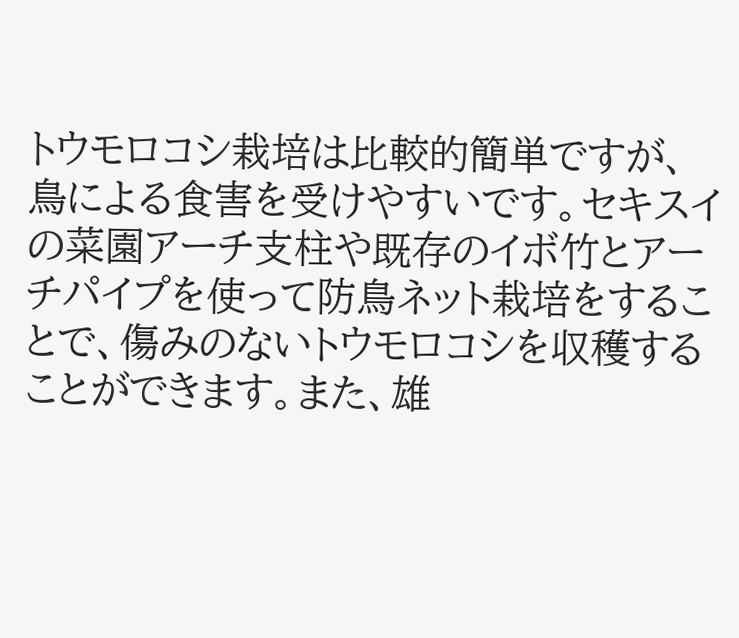トウモロコシ栽培は比較的簡単ですが、鳥による食害を受けやすいです。セキスイの菜園アーチ支柱や既存のイボ竹とアーチパイプを使って防鳥ネット栽培をすることで、傷みのないトウモロコシを収穫することができます。また、雄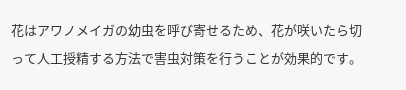花はアワノメイガの幼虫を呼び寄せるため、花が咲いたら切って人工授精する方法で害虫対策を行うことが効果的です。